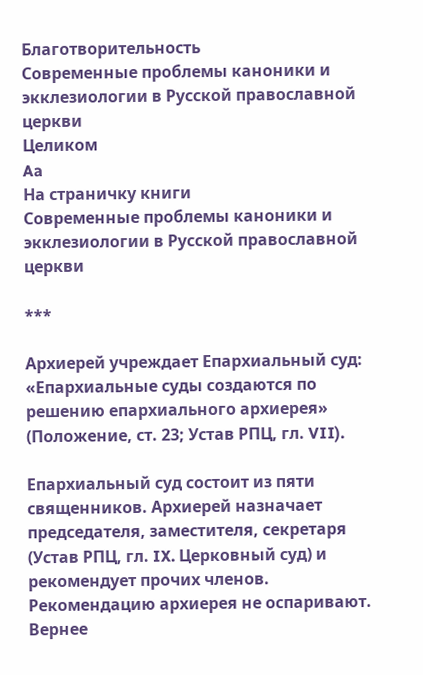Благотворительность
Современные проблемы каноники и экклезиологии в Русской православной церкви
Целиком
Aa
На страничку книги
Современные проблемы каноники и экклезиологии в Русской православной церкви

***

Архиерей учреждает Епархиальный суд: «Епархиальные суды создаются по решению епархиального архиерея» (Положение, ст. 23; Устав РПЦ, гл. VII).

Епархиальный суд состоит из пяти священников. Архиерей назначает председателя, заместителя, секретаря (Устав РПЦ, гл. IX. Церковный суд) и рекомендует прочих членов. Рекомендацию архиерея не оспаривают. Вернее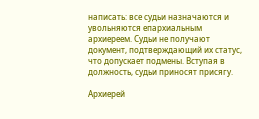написать: все судьи назначаются и увольняются епархиальным архиереем. Судьи не получают документ, подтверждающий их статус, что допускает подмены. Вступая в должность, судьи приносят присягу.

Архиерей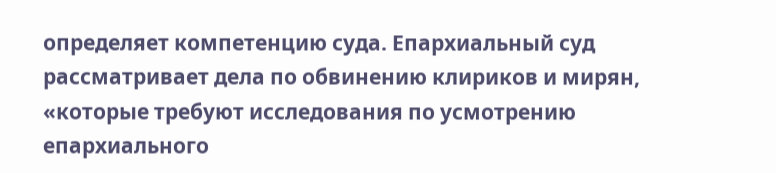определяет компетенцию суда. Епархиальный суд рассматривает дела по обвинению клириков и мирян, «которые требуют исследования по усмотрению епархиального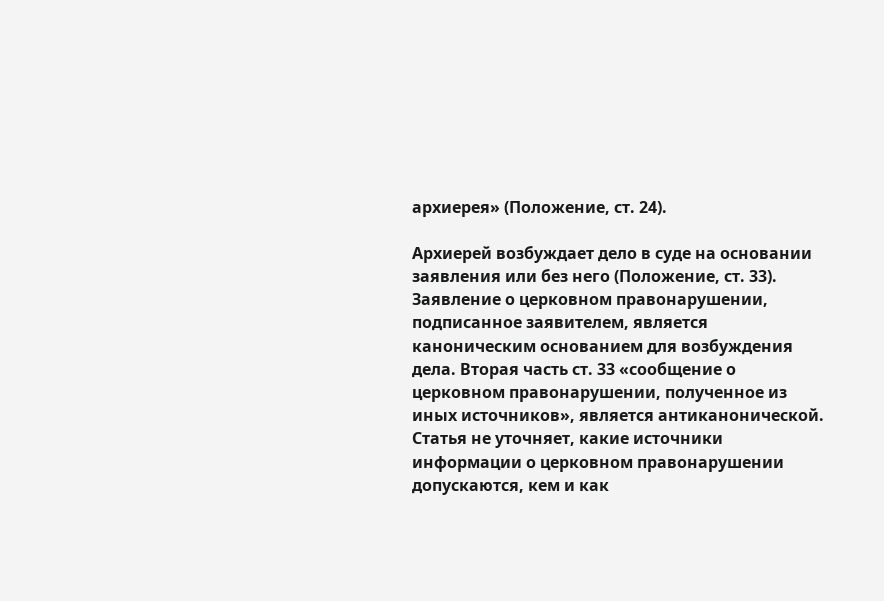архиерея» (Положение, ст. 24).

Архиерей возбуждает дело в суде на основании заявления или без него (Положение, ст. 33). Заявление о церковном правонарушении, подписанное заявителем, является каноническим основанием для возбуждения дела. Вторая часть ст. 33 «сообщение о церковном правонарушении, полученное из иных источников», является антиканонической. Статья не уточняет, какие источники информации о церковном правонарушении допускаются, кем и как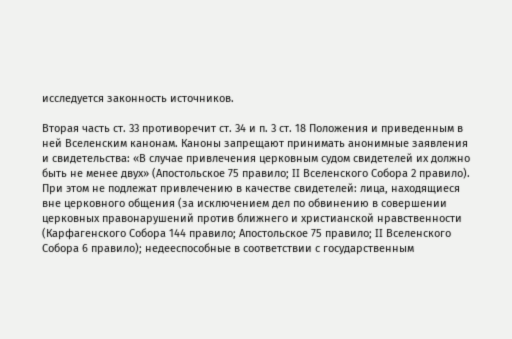исследуется законность источников.

Вторая часть ст. 33 противоречит ст. 34 и п. 3 ст. 18 Положения и приведенным в ней Вселенским канонам. Каноны запрещают принимать анонимные заявления и свидетельства: «В случае привлечения церковным судом свидетелей их должно быть не менее двух» (Апостольское 75 правило; II Вселенского Собора 2 правило). При этом не подлежат привлечению в качестве свидетелей: лица, находящиеся вне церковного общения (за исключением дел по обвинению в совершении церковных правонарушений против ближнего и христианской нравственности (Карфагенского Собора 144 правило; Апостольское 75 правило; II Вселенского Собора 6 правило); недееспособные в соответствии с государственным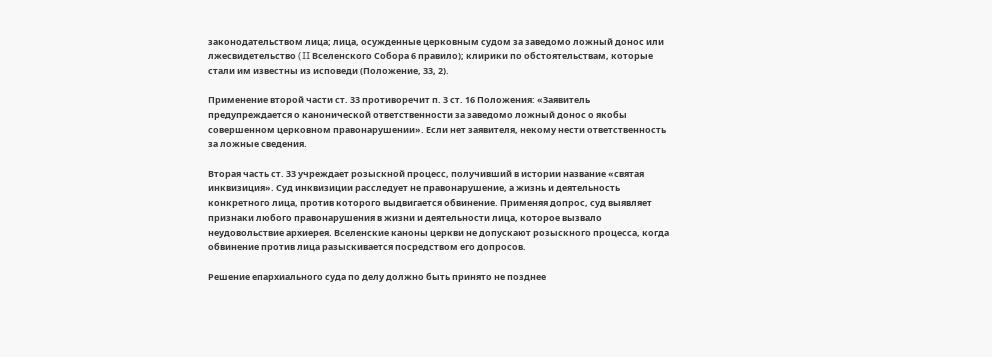законодательством лица; лица, осужденные церковным судом за заведомо ложный донос или лжесвидетельство (II Вселенского Собора 6 правило); клирики по обстоятельствам, которые стали им известны из исповеди (Положение, 33, 2).

Применение второй части ст. 33 противоречит п. 3 ст. 16 Положения: «Заявитель предупреждается о канонической ответственности за заведомо ложный донос о якобы совершенном церковном правонарушении». Если нет заявителя, некому нести ответственность за ложные сведения.

Вторая часть ст. 33 учреждает розыскной процесс, получивший в истории название «святая инквизиция». Суд инквизиции расследует не правонарушение, а жизнь и деятельность конкретного лица, против которого выдвигается обвинение. Применяя допрос, суд выявляет признаки любого правонарушения в жизни и деятельности лица, которое вызвало неудовольствие архиерея. Вселенские каноны церкви не допускают розыскного процесса, когда обвинение против лица разыскивается посредством его допросов.

Решение епархиального суда по делу должно быть принято не позднее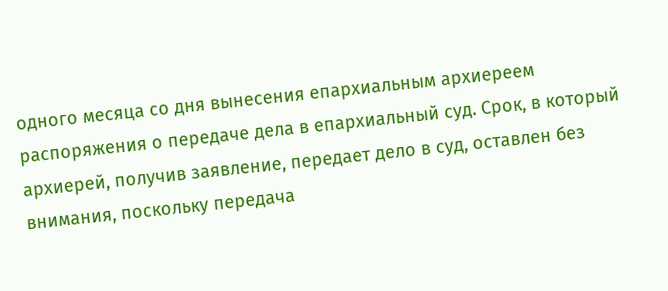одного месяца со дня вынесения епархиальным архиереем распоряжения о передаче дела в епархиальный суд. Срок, в который архиерей, получив заявление, передает дело в суд, оставлен без внимания, поскольку передача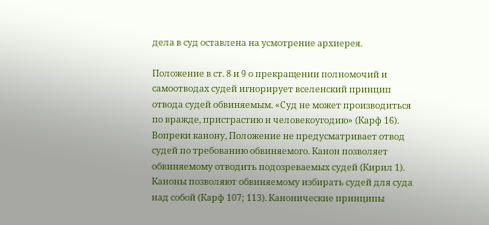дела в суд оставлена на усмотрение архиерея.

Положение в ст. 8 и 9 о прекращении полномочий и самоотводах судей игнорирует вселенский принцип отвода судей обвиняемым. «Суд не может производиться по вражде, пристрастию и человекоугодию» (Карф 16). Вопреки канону, Положение не предусматривает отвод судей по требованию обвиняемого. Канон позволяет обвиняемому отводить подозреваемых судей (Кирил 1). Каноны позволяют обвиняемому избирать судей для суда над собой (Карф 107; 113). Канонические принципы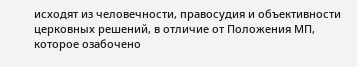исходят из человечности, правосудия и объективности церковных решений, в отличие от Положения МП, которое озабочено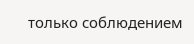только соблюдением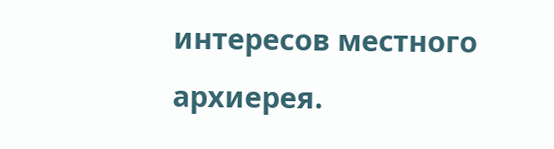интересов местного архиерея.